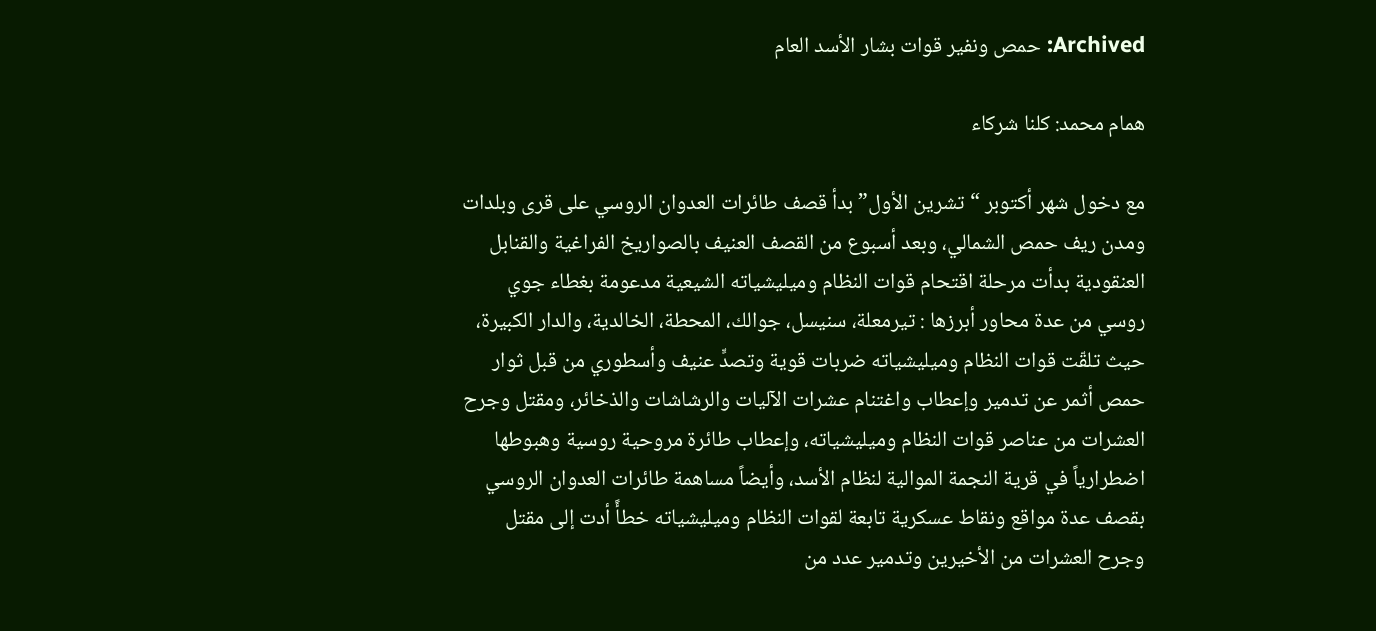Archived: حمص ونفير قوات بشار الأسد العام

همام محمد: كلنا شركاء

مع دخول شهر أكتوبر “تشرين الأول” بدأ قصف طائرات العدوان الروسي على قرى وبلدات ومدن ريف حمص الشمالي، وبعد أسبوع من القصف العنيف بالصواريخ الفراغية والقنابل العنقودية بدأت مرحلة اقتحام قوات النظام وميليشياته الشيعية مدعومة بغطاء جوي روسي من عدة محاور أبرزها : تيرمعلة، سنيسل، جوالك، المحطة، الخالدية، والدار الكبيرة، حيث تلقّت قوات النظام وميليشياته ضربات قوية وتصدٍّ عنيف وأسطوري من قبل ثوار حمص أثمر عن تدمير وإعطاب واغتنام عشرات الآليات والرشاشات والذخائر، ومقتل وجرح العشرات من عناصر قوات النظام وميليشياته، وإعطاب طائرة مروحية روسية وهبوطها اضطرارياً في قرية النجمة الموالية لنظام الأسد، وأيضاً مساهمة طائرات العدوان الروسي بقصف عدة مواقع ونقاط عسكرية تابعة لقوات النظام وميليشياته خطأً أدت إلى مقتل وجرح العشرات من الأخيرين وتدمير عدد من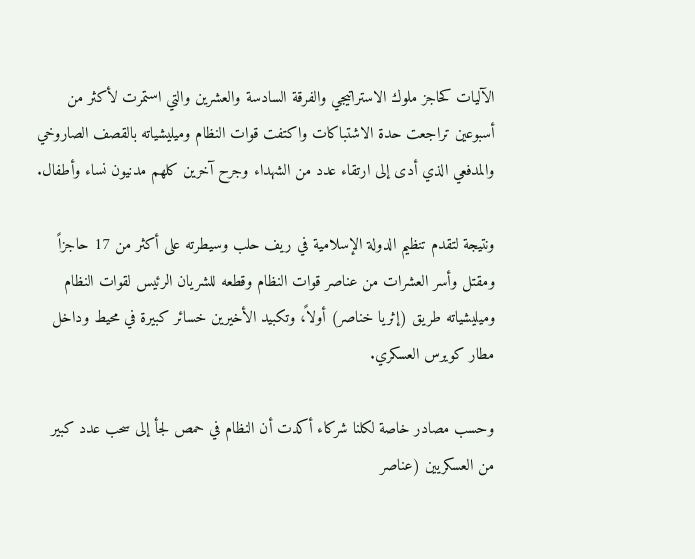الآليات كحاجز ملوك الاستراتيجي والفرقة السادسة والعشرين والتي استمرت لأكثر من أسبوعين تراجعت حدة الاشتباكات واكتفت قوات النظام وميليشياته بالقصف الصاروخي والمدفعي الذي أدى إلى ارتقاء عدد من الشهداء وجرح آخرين كلهم مدنيون نساء وأطفال.

ونتيجة لتقدم تنظيم الدولة الإسلامية في ريف حلب وسيطرته على أكثر من 17 حاجزاً ومقتل وأسر العشرات من عناصر قوات النظام وقطعه للشريان الرئيس لقوات النظام وميليشياته طريق (إثريا خناصر) أولاً، وتكبيد الأخيرين خسائر كبيرة في محيط وداخل مطار كويرس العسكري.

وحسب مصادر خاصة لكلنا شركاء أكدت أن النظام في حمص لجأ إلى سحب عدد كبير من العسكريين (عناصر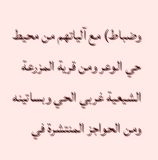وضباط) مع آلياتهم من محيط حي الوعر ومن قرية المزرعة الشيعية غربي الحي وبساتينه ومن الحواجز المنتشرة في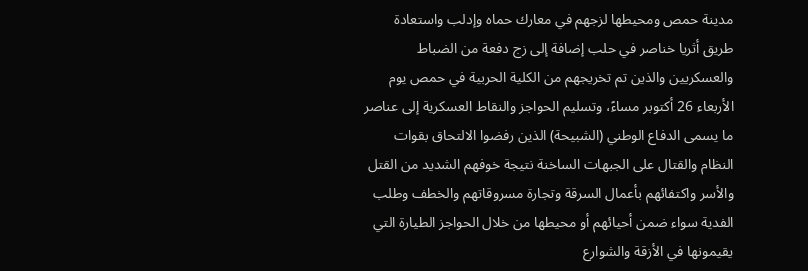مدينة حمص ومحيطها لزجهم في معارك حماه وإدلب واستعادة طريق أثريا خناصر في حلب إضافة إلى زج دفعة من الضباط والعسكريين والذين تم تخريجهم من الكلية الحربية في حمص يوم الأربعاء 26 أكتوبر مساءً، وتسليم الحواجز والنقاط العسكرية إلى عناصر ما يسمى الدفاع الوطني (الشبيحة) الذين رفضوا الالتحاق بقوات النظام والقتال على الجبهات الساخنة نتيجة خوفهم الشديد من القتل والأسر واكتفائهم بأعمال السرقة وتجارة مسروقاتهم والخطف وطلب الفدية سواء ضمن أحيائهم أو محيطها من خلال الحواجز الطيارة التي يقيمونها في الأزقة والشوارع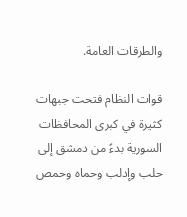والطرقات العامة.

قوات النظام فتحت جبهات كثيرة في كبرى المحافظات السورية بدءً من دمشق إلى حلب وإدلب وحماه وحمص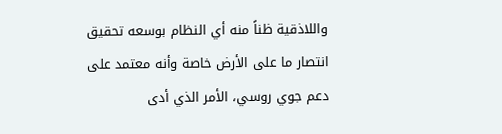واللاذقية ظناً منه أي النظام بوسعه تحقيق انتصار ما على الأرض خاصة وأنه معتمد على دعم جوي روسي، الأمر الذي أدى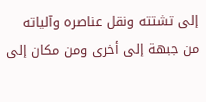إلى تشتته ونقل عناصره وآلياته من جبهة إلى أخرى ومن مكان إلى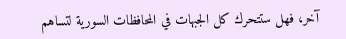آخر، فهل ستتحرك كل الجبهات في المحافظات السورية لتساهم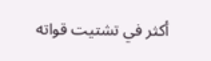أكثر في تشتيت قواته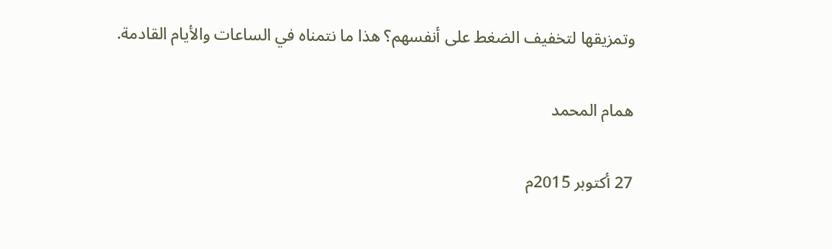وتمزيقها لتخفيف الضغط على أنفسهم؟ هذا ما نتمناه في الساعات والأيام القادمة.

همام المحمد

27 أكتوبر 2015م